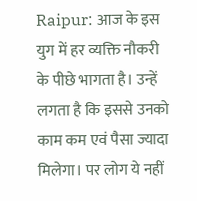Raipur: आज के इस युग में हर व्यक्ति नौकरी के पीछे भागता है। उन्हें लगता है कि इससे उनको काम कम एवं पैसा ज्यादा मिलेगा। पर लोग ये नहीं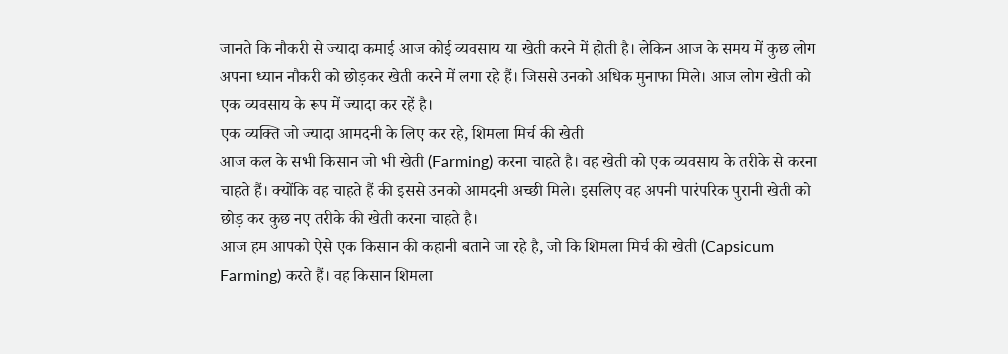जानते कि नौकरी से ज्यादा कमाई आज कोई व्यवसाय या खेती करने में होती है। लेकिन आज के समय में कुछ लोग अपना ध्यान नौकरी को छोड़कर खेती करने में लगा रहे हैं। जिससे उनको अधिक मुनाफा मिले। आज लोग खेती को एक व्यवसाय के रूप में ज्यादा कर रहें है।
एक व्यक्ति जो ज्यादा आमदनी के लिए कर रहे, शिमला मिर्च की खेती
आज कल के सभी किसान जो भी खेती (Farming) करना चाहते है। वह खेती को एक व्यवसाय के तरीके से करना चाहते हैं। क्योंकि वह चाहते हैं की इससे उनको आमदनी अच्छी मिले। इसलिए वह अपनी पारंपरिक पुरानी खेती को छोड़ कर कुछ नए तरीके की खेती करना चाहते है।
आज हम आपको ऐसे एक किसान की कहानी बताने जा रहे है, जो कि शिमला मिर्च की खेती (Capsicum Farming) करते हैं। वह किसान शिमला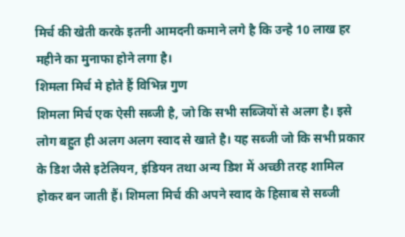मिर्च की खेती करके इतनी आमदनी कमाने लगे है कि उन्हे 10 लाख हर महीने का मुनाफा होने लगा है।
शिमला मिर्च मे होते हैं विभिन्न गुण
शिमला मिर्च एक ऐसी सब्जी है, जो कि सभी सब्जियों से अलग है। इसे लोग बहुत ही अलग अलग स्वाद से खाते है। यह सब्जी जो कि सभी प्रकार के डिश जैसे इटेलियन, इंडियन तथा अन्य डिश में अच्छी तरह शामिल होकर बन जाती हैं। शिमला मिर्च की अपने स्वाद के हिसाब से सब्जी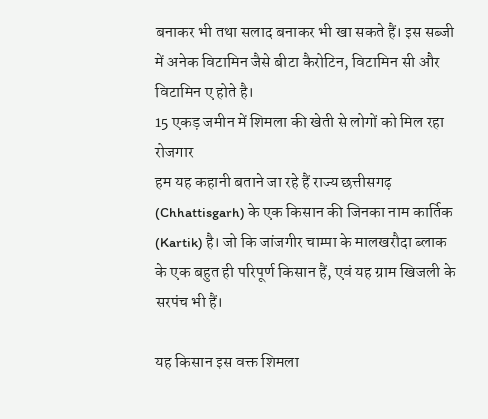बनाकर भी तथा सलाद बनाकर भी खा सकते हैं। इस सब्जी में अनेक विटामिन जैसे बीटा कैरोटिन, विटामिन सी और विटामिन ए होते है।
15 एकड़ जमीन में शिमला की खेती से लोगों को मिल रहा रोजगार
हम यह कहानी बताने जा रहे हैं राज्य छत्तीसगढ़ (Chhattisgarh) के एक किसान की जिनका नाम कार्तिक (Kartik) है। जो कि जांजगीर चाम्पा के मालखरौदा ब्लाक के एक बहुत ही परिपूर्ण किसान हैं, एवं यह ग्राम खिजली के सरपंच भी हैं।

यह किसान इस वक्त शिमला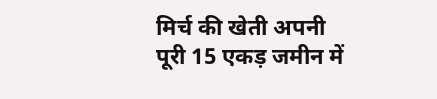मिर्च की खेती अपनी पूरी 15 एकड़ जमीन में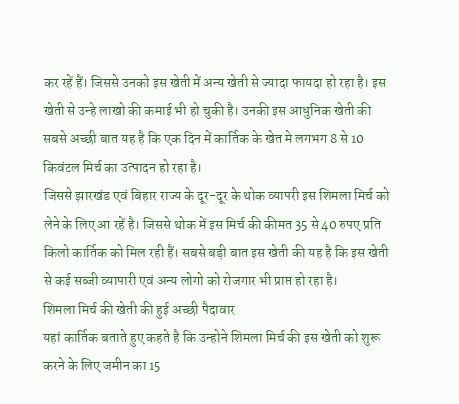कर रहें हैं। जिससे उनको इस खेती में अन्य खेती से ज्यादा फायदा हो रहा है। इस खेती से उन्हे लाखो की कमाई भी हो चुकी है। उनकी इस आधुनिक खेती की सबसे अच्छी बात यह है कि एक दिन में कार्तिक के खेत मे लगभग 8 से 10 किवंटल मिर्च का उत्पादन हो रहा है।
जिससे झारखंड एवं बिहार राज्य के दूर-दूर के थोक व्यापरी इस शिमला मिर्च को लेने के लिए आ रहें है। जिससे थोक में इस मिर्च की कीमत 35 से 40 रुपए प्रति किलो कार्तिक को मिल रही हैं। सबसे बड़ी बात इस खेती की यह है कि इस खेती से कई सब्जी व्यापारी एवं अन्य लोगो को रोजगार भी प्राप्त हो रहा है।
शिमला मिर्च की खेती की हुई अच्छी पैदावार
यहां कार्तिक बताते हुए कहते है कि उन्होने शिमला मिर्च की इस खेती को शुरू करने के लिए जमीन का 15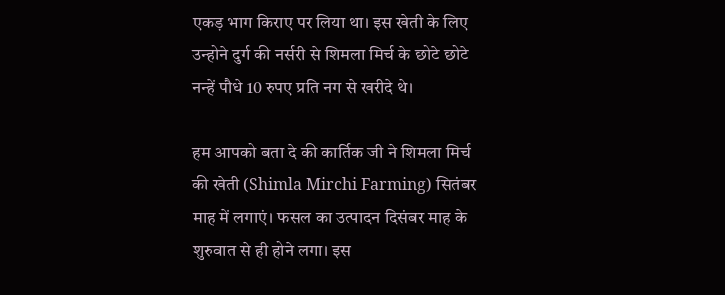एकड़ भाग किराए पर लिया था। इस खेती के लिए उन्होने दुर्ग की नर्सरी से शिमला मिर्च के छोटे छोटे नन्हें पौधे 10 रुपए प्रति नग से खरीदे थे।

हम आपको बता दे की कार्तिक जी ने शिमला मिर्च की खेती (Shimla Mirchi Farming) सितंबर माह में लगाएं। फसल का उत्पादन दिसंबर माह के शुरुवात से ही होने लगा। इस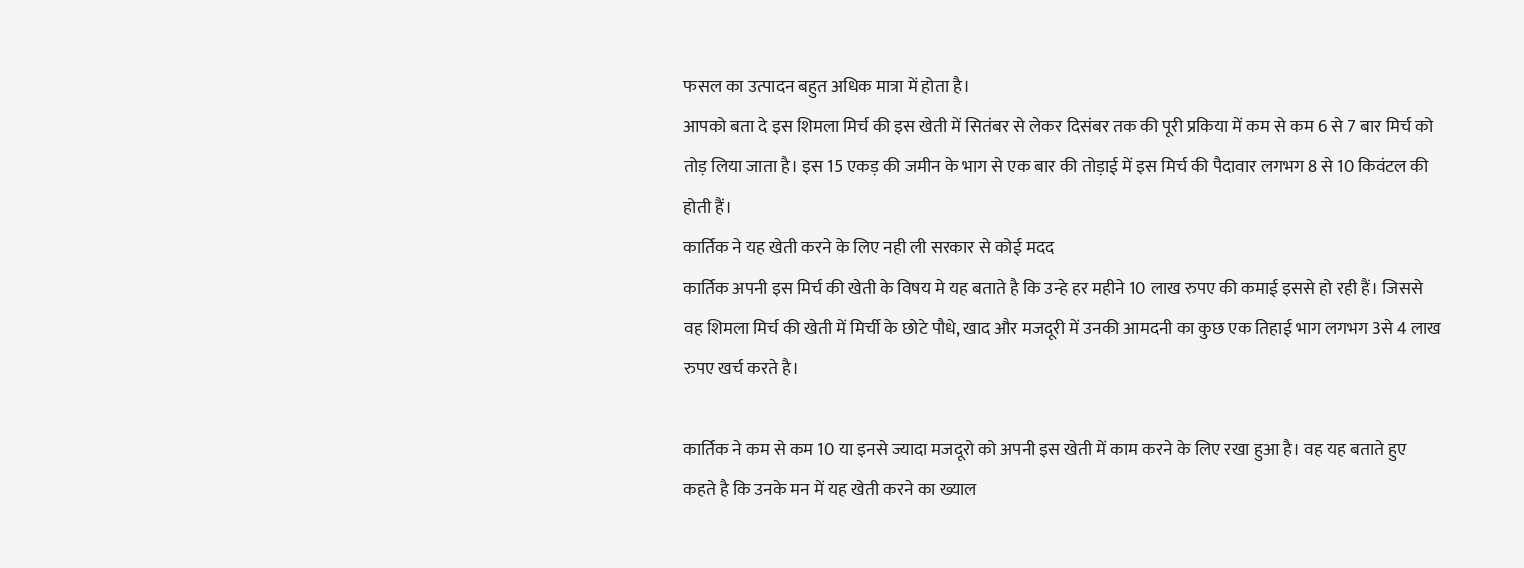फसल का उत्पादन बहुत अधिक मात्रा में होता है।
आपको बता दे इस शिमला मिर्च की इस खेती में सितंबर से लेकर दिसंबर तक की पूरी प्रकिया में कम से कम 6 से 7 बार मिर्च को तोड़ लिया जाता है। इस 15 एकड़ की जमीन के भाग से एक बार की तोड़ाई में इस मिर्च की पैदावार लगभग 8 से 10 किवंटल की होती हैं।
कार्तिक ने यह खेती करने के लिए नही ली सरकार से कोई मदद
कार्तिक अपनी इस मिर्च की खेती के विषय मे यह बताते है कि उन्हे हर महीने 10 लाख रुपए की कमाई इससे हो रही हैं। जिससे वह शिमला मिर्च की खेती में मिर्ची के छोटे पौधे, खाद और मजदूरी में उनकी आमदनी का कुछ एक तिहाई भाग लगभग 3से 4 लाख रुपए खर्च करते है।

कार्तिक ने कम से कम 10 या इनसे ज्यादा मजदूरो को अपनी इस खेती में काम करने के लिए रखा हुआ है। वह यह बताते हुए कहते है कि उनके मन में यह खेती करने का ख्याल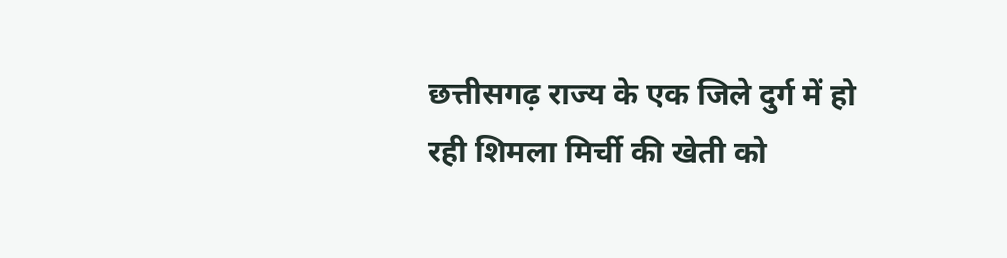छत्तीसगढ़ राज्य के एक जिले दुर्ग में हो रही शिमला मिर्ची की खेती को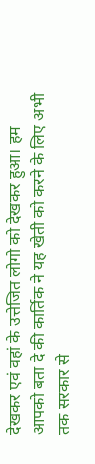देखकर एवं वहां के उत्तेजित लोगो को देखकर हुआ। हम आपको बता दे की कार्तिक ने यह खेती को करने के लिए अभी तक सरकार से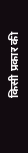किसी प्रकार की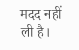मदद नहीं ली है।